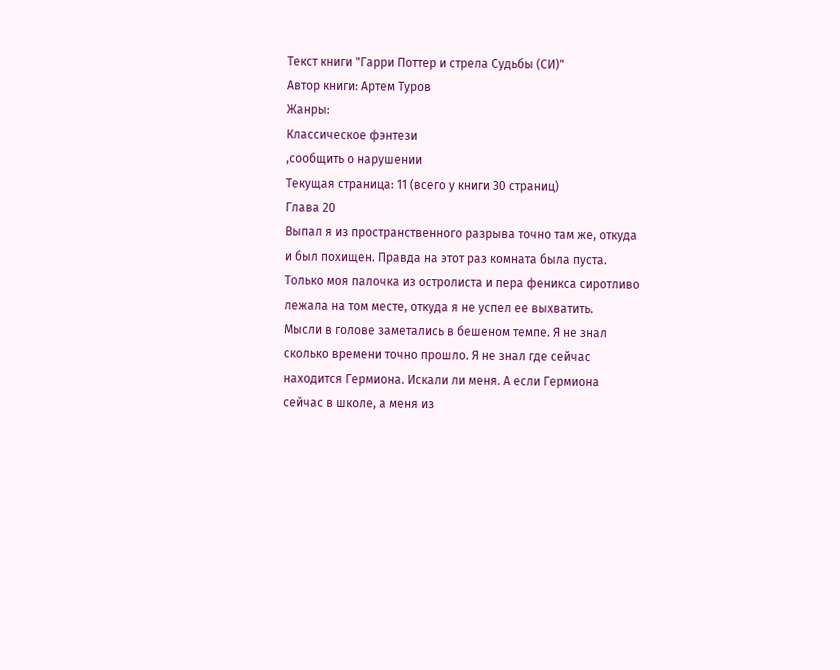Текст книги "Гарри Поттер и стрела Судьбы (СИ)"
Автор книги: Артем Туров
Жанры:
Классическое фэнтези
,сообщить о нарушении
Текущая страница: 11 (всего у книги 30 страниц)
Глава 20
Выпал я из пространственного разрыва точно там же, откуда и был похищен. Правда на этот раз комната была пуста. Только моя палочка из остролиста и пера феникса сиротливо лежала на том месте, откуда я не успел ее выхватить.
Мысли в голове заметались в бешеном темпе. Я не знал сколько времени точно прошло. Я не знал где сейчас находится Гермиона. Искали ли меня. А если Гермиона сейчас в школе, а меня из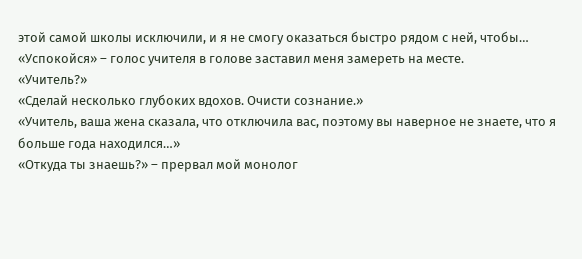этой самой школы исключили, и я не смогу оказаться быстро рядом с ней, чтобы…
«Успокойся» – голос учителя в голове заставил меня замереть на месте.
«Учитель?»
«Сделай несколько глубоких вдохов. Очисти сознание.»
«Учитель, ваша жена сказала, что отключила вас, поэтому вы наверное не знаете, что я больше года находился…»
«Откуда ты знаешь?» – прервал мой монолог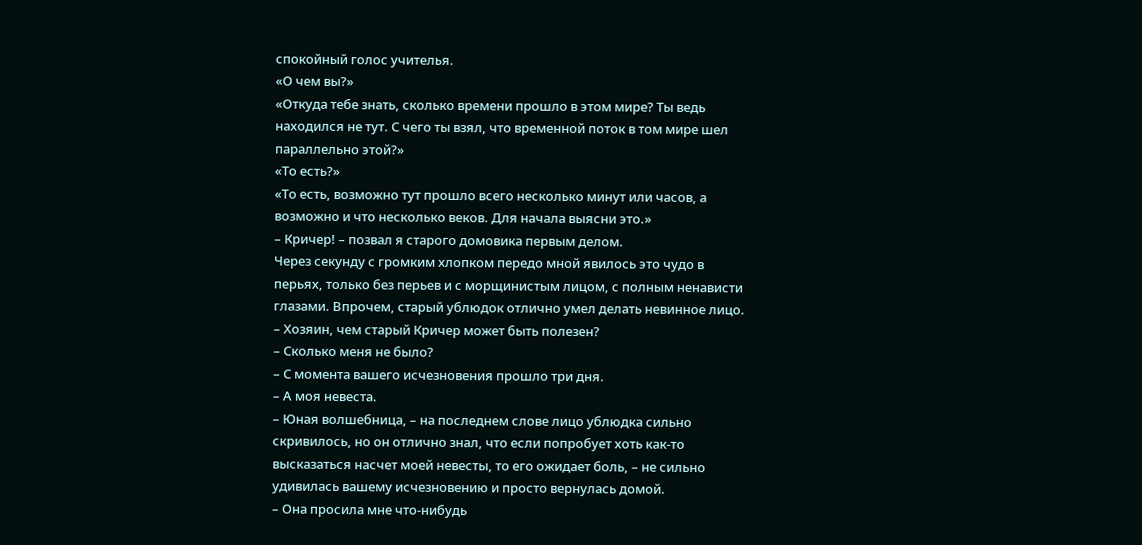спокойный голос учителья.
«О чем вы?»
«Откуда тебе знать, сколько времени прошло в этом мире? Ты ведь находился не тут. С чего ты взял, что временной поток в том мире шел параллельно этой?»
«То есть?»
«То есть, возможно тут прошло всего несколько минут или часов, а возможно и что несколько веков. Для начала выясни это.»
– Кричер! – позвал я старого домовика первым делом.
Через секунду с громким хлопком передо мной явилось это чудо в перьях, только без перьев и с морщинистым лицом, с полным ненависти глазами. Впрочем, старый ублюдок отлично умел делать невинное лицо.
– Хозяин, чем старый Кричер может быть полезен?
– Сколько меня не было?
– С момента вашего исчезновения прошло три дня.
– А моя невеста.
– Юная волшебница, – на последнем слове лицо ублюдка сильно скривилось, но он отлично знал, что если попробует хоть как-то высказаться насчет моей невесты, то его ожидает боль, – не сильно удивилась вашему исчезновению и просто вернулась домой.
– Она просила мне что-нибудь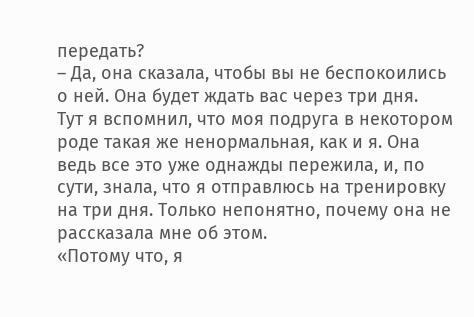передать?
– Да, она сказала, чтобы вы не беспокоились о ней. Она будет ждать вас через три дня.
Тут я вспомнил, что моя подруга в некотором роде такая же ненормальная, как и я. Она ведь все это уже однажды пережила, и, по сути, знала, что я отправлюсь на тренировку на три дня. Только непонятно, почему она не рассказала мне об этом.
«Потому что, я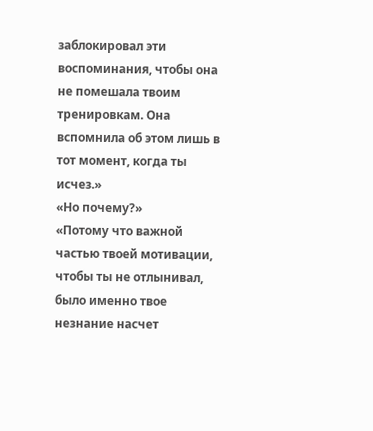заблокировал эти воспоминания, чтобы она не помешала твоим тренировкам. Она вспомнила об этом лишь в тот момент, когда ты исчез.»
«Но почему?»
«Потому что важной частью твоей мотивации, чтобы ты не отлынивал, было именно твое незнание насчет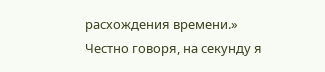расхождения времени.»
Честно говоря, на секунду я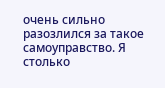очень сильно разозлился за такое самоуправство. Я столько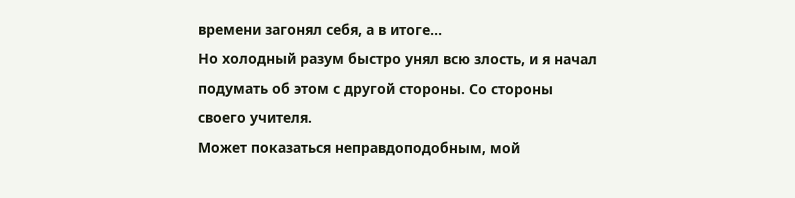времени загонял себя, а в итоге…
Но холодный разум быстро унял всю злость, и я начал подумать об этом с другой стороны. Со стороны своего учителя.
Может показаться неправдоподобным, мой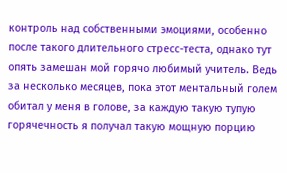контроль над собственными эмоциями, особенно после такого длительного стресс-теста, однако тут опять замешан мой горячо любимый учитель. Ведь за несколько месяцев, пока этот ментальный голем обитал у меня в голове, за каждую такую тупую горячечность я получал такую мощную порцию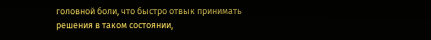головной боли, что быстро отвык принимать решения в таком состоянии,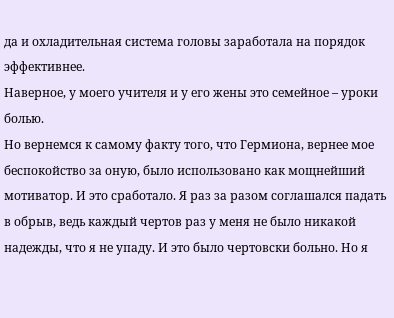да и охладительная система головы заработала на порядок эффективнее.
Наверное, у моего учителя и у его жены это семейное – уроки болью.
Но вернемся к самому факту того, что Гермиона, вернее мое беспокойство за оную, было использовано как мощнейший мотиватор. И это сработало. Я раз за разом соглашался падать в обрыв, ведь каждый чертов раз у меня не было никакой надежды, что я не упаду. И это было чертовски больно. Но я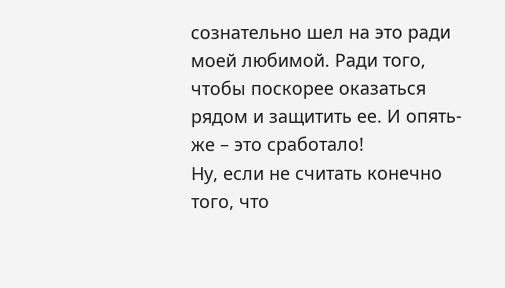сознательно шел на это ради моей любимой. Ради того, чтобы поскорее оказаться рядом и защитить ее. И опять-же – это сработало!
Ну, если не считать конечно того, что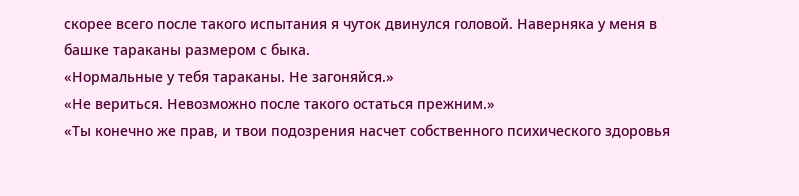скорее всего после такого испытания я чуток двинулся головой. Наверняка у меня в башке тараканы размером с быка.
«Нормальные у тебя тараканы. Не загоняйся.»
«Не вериться. Невозможно после такого остаться прежним.»
«Ты конечно же прав, и твои подозрения насчет собственного психического здоровья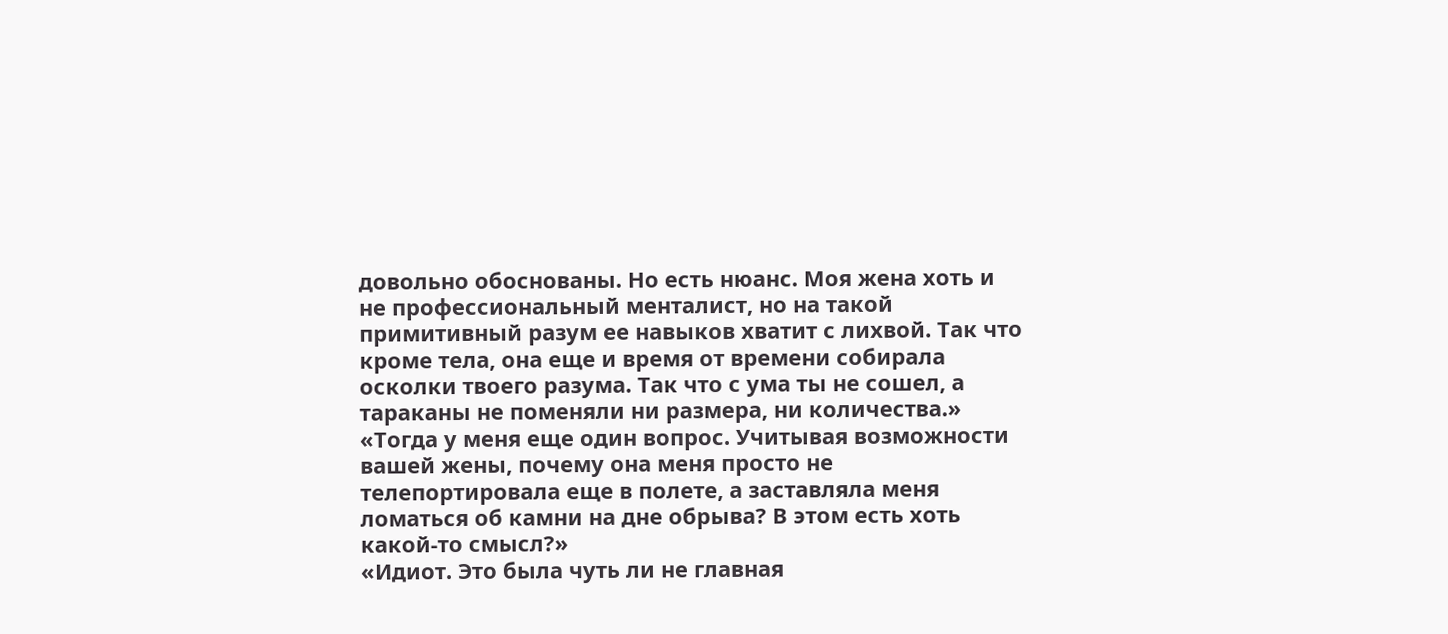довольно обоснованы. Но есть нюанс. Моя жена хоть и не профессиональный менталист, но на такой примитивный разум ее навыков хватит с лихвой. Так что кроме тела, она еще и время от времени собирала осколки твоего разума. Так что с ума ты не сошел, а тараканы не поменяли ни размера, ни количества.»
«Тогда у меня еще один вопрос. Учитывая возможности вашей жены, почему она меня просто не телепортировала еще в полете, а заставляла меня ломаться об камни на дне обрыва? В этом есть хоть какой-то смысл?»
«Идиот. Это была чуть ли не главная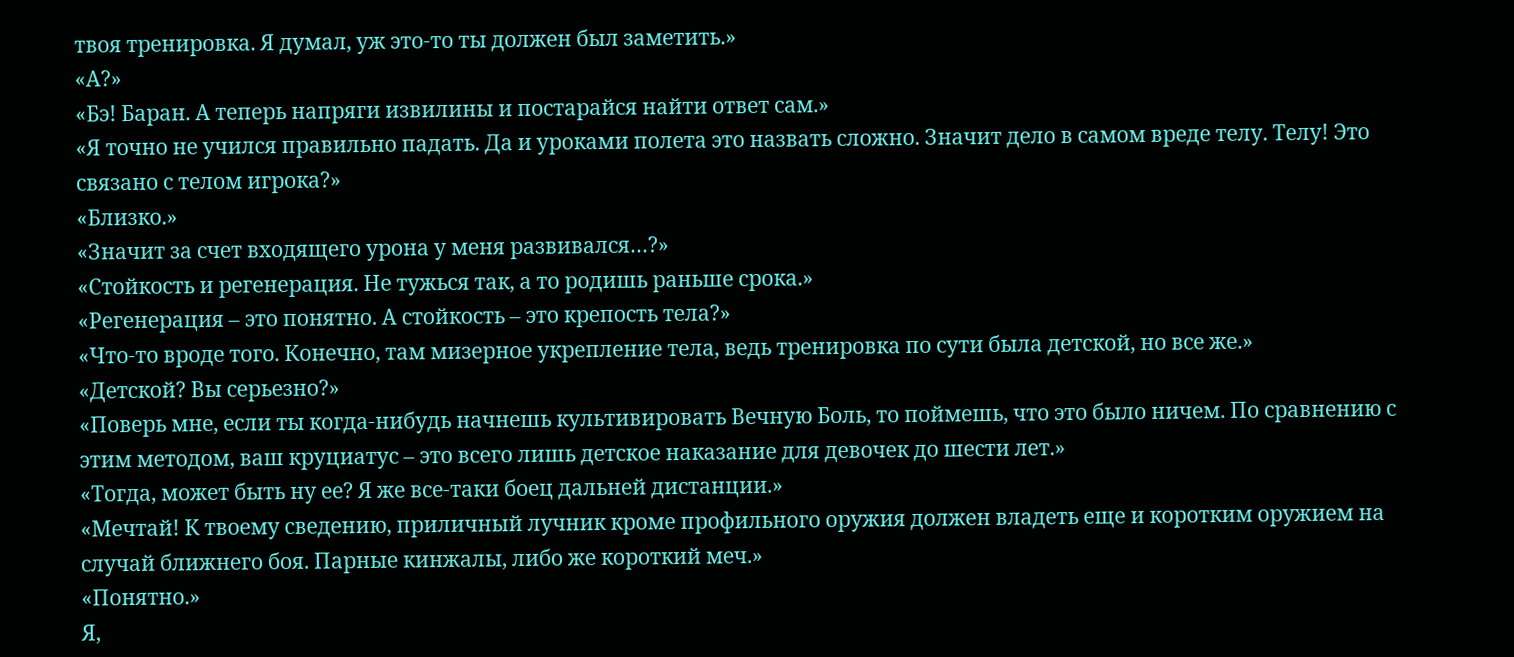твоя тренировка. Я думал, уж это-то ты должен был заметить.»
«А?»
«Бэ! Баран. А теперь напряги извилины и постарайся найти ответ сам.»
«Я точно не учился правильно падать. Да и уроками полета это назвать сложно. Значит дело в самом вреде телу. Телу! Это связано с телом игрока?»
«Близко.»
«Значит за счет входящего урона у меня развивался…?»
«Стойкость и регенерация. Не тужься так, а то родишь раньше срока.»
«Регенерация – это понятно. А стойкость – это крепость тела?»
«Что-то вроде того. Конечно, там мизерное укрепление тела, ведь тренировка по сути была детской, но все же.»
«Детской? Вы серьезно?»
«Поверь мне, если ты когда-нибудь начнешь культивировать Вечную Боль, то поймешь, что это было ничем. По сравнению с этим методом, ваш круциатус – это всего лишь детское наказание для девочек до шести лет.»
«Тогда, может быть ну ее? Я же все-таки боец дальней дистанции.»
«Мечтай! К твоему сведению, приличный лучник кроме профильного оружия должен владеть еще и коротким оружием на случай ближнего боя. Парные кинжалы, либо же короткий меч.»
«Понятно.»
Я,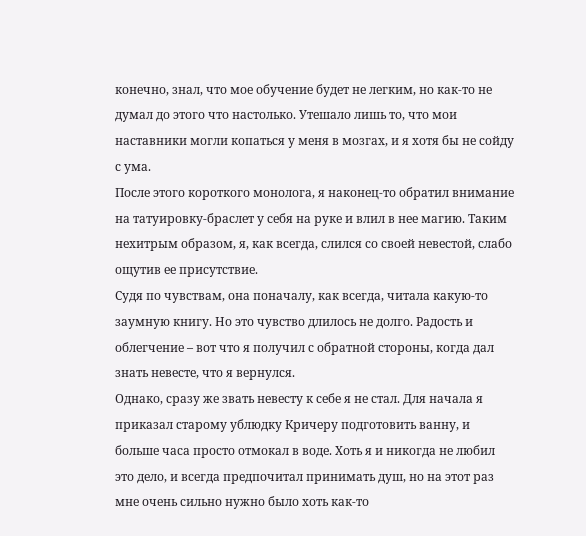конечно, знал, что мое обучение будет не легким, но как-то не думал до этого что настолько. Утешало лишь то, что мои наставники могли копаться у меня в мозгах, и я хотя бы не сойду с ума.
После этого короткого монолога, я наконец-то обратил внимание на татуировку-браслет у себя на руке и влил в нее магию. Таким нехитрым образом, я, как всегда, слился со своей невестой, слабо ощутив ее присутствие.
Судя по чувствам, она поначалу, как всегда, читала какую-то заумную книгу. Но это чувство длилось не долго. Радость и облегчение – вот что я получил с обратной стороны, когда дал знать невесте, что я вернулся.
Однако, сразу же звать невесту к себе я не стал. Для начала я приказал старому ублюдку Кричеру подготовить ванну, и больше часа просто отмокал в воде. Хоть я и никогда не любил это дело, и всегда предпочитал принимать душ, но на этот раз мне очень сильно нужно было хоть как-то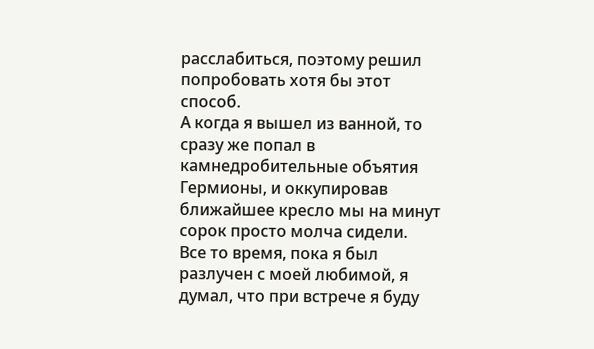расслабиться, поэтому решил попробовать хотя бы этот способ.
А когда я вышел из ванной, то сразу же попал в камнедробительные объятия Гермионы, и оккупировав ближайшее кресло мы на минут сорок просто молча сидели.
Все то время, пока я был разлучен с моей любимой, я думал, что при встрече я буду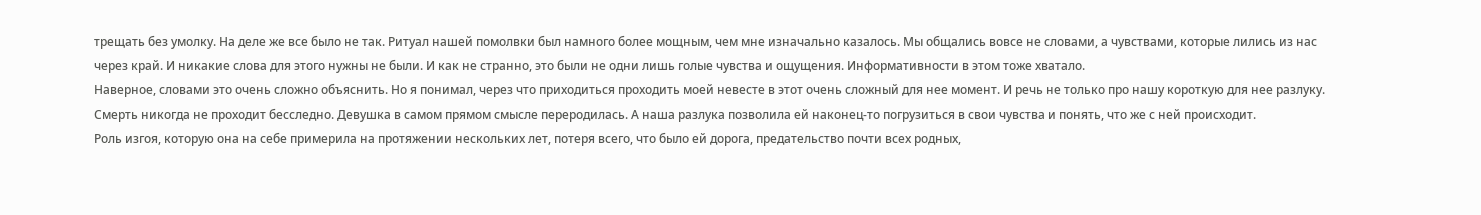трещать без умолку. На деле же все было не так. Ритуал нашей помолвки был намного более мощным, чем мне изначально казалось. Мы общались вовсе не словами, а чувствами, которые лились из нас через край. И никакие слова для этого нужны не были. И как не странно, это были не одни лишь голые чувства и ощущения. Информативности в этом тоже хватало.
Наверное, словами это очень сложно объяснить. Но я понимал, через что приходиться проходить моей невесте в этот очень сложный для нее момент. И речь не только про нашу короткую для нее разлуку.
Смерть никогда не проходит бесследно. Девушка в самом прямом смысле переродилась. А наша разлука позволила ей наконец-то погрузиться в свои чувства и понять, что же с ней происходит.
Роль изгоя, которую она на себе примерила на протяжении нескольких лет, потеря всего, что было ей дорога, предательство почти всех родных,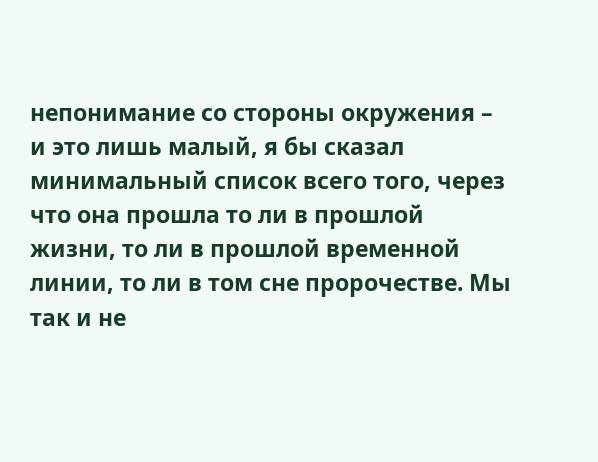непонимание со стороны окружения – и это лишь малый, я бы сказал минимальный список всего того, через что она прошла то ли в прошлой жизни, то ли в прошлой временной линии, то ли в том сне пророчестве. Мы так и не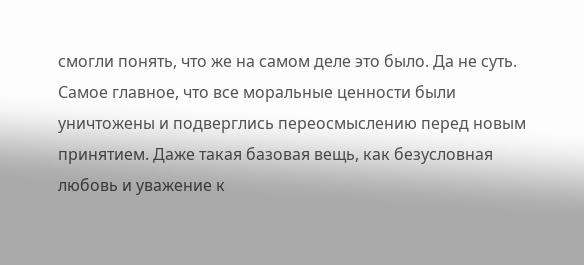смогли понять, что же на самом деле это было. Да не суть.
Самое главное, что все моральные ценности были уничтожены и подверглись переосмыслению перед новым принятием. Даже такая базовая вещь, как безусловная любовь и уважение к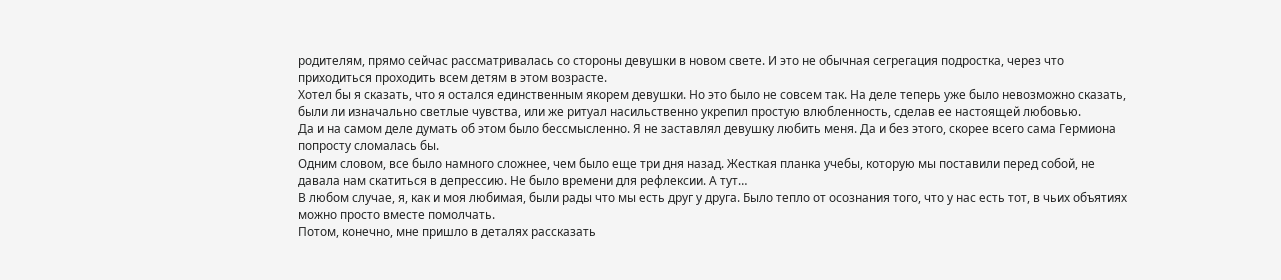родителям, прямо сейчас рассматривалась со стороны девушки в новом свете. И это не обычная сегрегация подростка, через что приходиться проходить всем детям в этом возрасте.
Хотел бы я сказать, что я остался единственным якорем девушки. Но это было не совсем так. На деле теперь уже было невозможно сказать, были ли изначально светлые чувства, или же ритуал насильственно укрепил простую влюбленность, сделав ее настоящей любовью.
Да и на самом деле думать об этом было бессмысленно. Я не заставлял девушку любить меня. Да и без этого, скорее всего сама Гермиона попросту сломалась бы.
Одним словом, все было намного сложнее, чем было еще три дня назад. Жесткая планка учебы, которую мы поставили перед собой, не давала нам скатиться в депрессию. Не было времени для рефлексии. А тут…
В любом случае, я, как и моя любимая, были рады что мы есть друг у друга. Было тепло от осознания того, что у нас есть тот, в чьих объятиях можно просто вместе помолчать.
Потом, конечно, мне пришло в деталях рассказать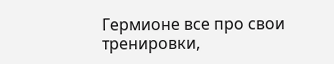Гермионе все про свои тренировки,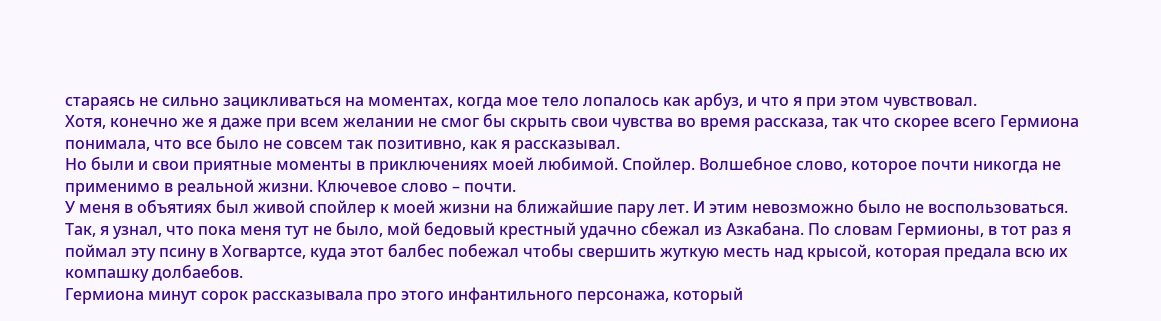стараясь не сильно зацикливаться на моментах, когда мое тело лопалось как арбуз, и что я при этом чувствовал.
Хотя, конечно же я даже при всем желании не смог бы скрыть свои чувства во время рассказа, так что скорее всего Гермиона понимала, что все было не совсем так позитивно, как я рассказывал.
Но были и свои приятные моменты в приключениях моей любимой. Спойлер. Волшебное слово, которое почти никогда не применимо в реальной жизни. Ключевое слово – почти.
У меня в объятиях был живой спойлер к моей жизни на ближайшие пару лет. И этим невозможно было не воспользоваться.
Так, я узнал, что пока меня тут не было, мой бедовый крестный удачно сбежал из Азкабана. По словам Гермионы, в тот раз я поймал эту псину в Хогвартсе, куда этот балбес побежал чтобы свершить жуткую месть над крысой, которая предала всю их компашку долбаебов.
Гермиона минут сорок рассказывала про этого инфантильного персонажа, который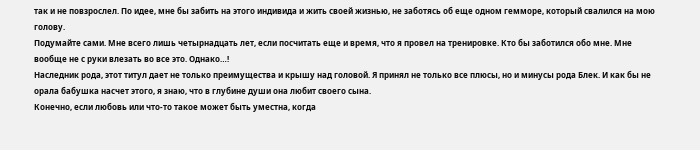так и не повзрослел. По идее, мне бы забить на этого индивида и жить своей жизнью, не заботясь об еще одном гемморе, который свалился на мою голову.
Подумайте сами. Мне всего лишь четырнадцать лет, если посчитать еще и время, что я провел на тренировке. Кто бы заботился обо мне. Мне вообще не с руки влезать во все это. Однако…!
Наследник рода, этот титул дает не только преимущества и крышу над головой. Я принял не только все плюсы, но и минусы рода Блек. И как бы не орала бабушка насчет этого, я знаю, что в глубине души она любит своего сына.
Конечно, если любовь или что-то такое может быть уместна, когда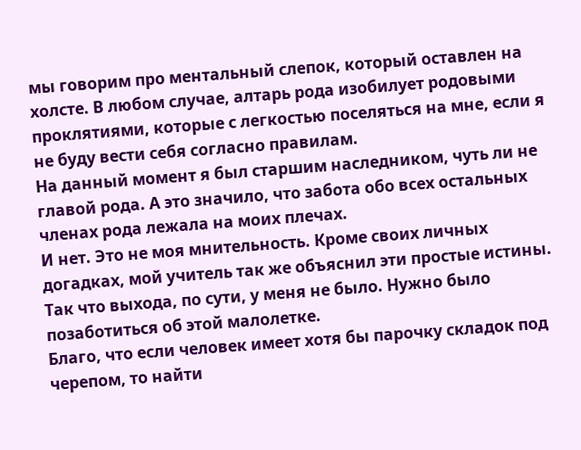мы говорим про ментальный слепок, который оставлен на холсте. В любом случае, алтарь рода изобилует родовыми проклятиями, которые с легкостью поселяться на мне, если я не буду вести себя согласно правилам.
На данный момент я был старшим наследником, чуть ли не главой рода. А это значило, что забота обо всех остальных членах рода лежала на моих плечах.
И нет. Это не моя мнительность. Кроме своих личных догадках, мой учитель так же объяснил эти простые истины. Так что выхода, по сути, у меня не было. Нужно было позаботиться об этой малолетке.
Благо, что если человек имеет хотя бы парочку складок под черепом, то найти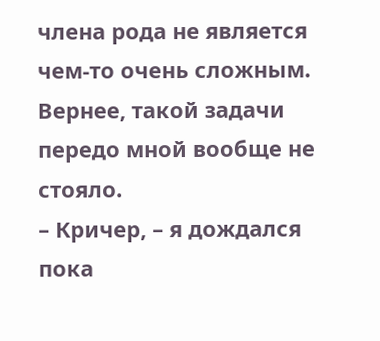члена рода не является чем-то очень сложным. Вернее, такой задачи передо мной вообще не стояло.
– Кричер, – я дождался пока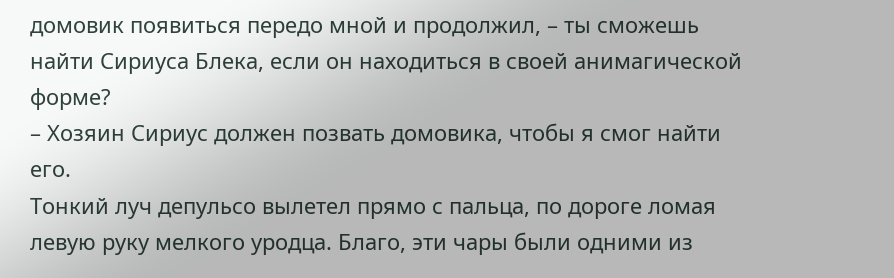домовик появиться передо мной и продолжил, – ты сможешь найти Сириуса Блека, если он находиться в своей анимагической форме?
– Хозяин Сириус должен позвать домовика, чтобы я смог найти его.
Тонкий луч депульсо вылетел прямо с пальца, по дороге ломая левую руку мелкого уродца. Благо, эти чары были одними из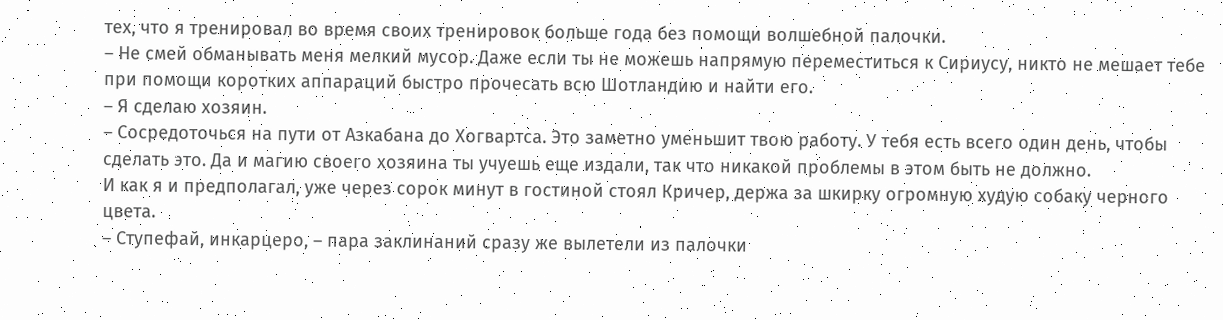тех, что я тренировал во время своих тренировок больше года без помощи волшебной палочки.
– Не смей обманывать меня мелкий мусор. Даже если ты не можешь напрямую переместиться к Сириусу, никто не мешает тебе при помощи коротких аппараций быстро прочесать всю Шотландию и найти его.
– Я сделаю хозяин.
– Сосредоточься на пути от Азкабана до Хогвартса. Это заметно уменьшит твою работу. У тебя есть всего один день, чтобы сделать это. Да и магию своего хозяина ты учуешь еще издали, так что никакой проблемы в этом быть не должно.
И как я и предполагал, уже через сорок минут в гостиной стоял Кричер, держа за шкирку огромную худую собаку черного цвета.
– Ступефай, инкарцеро, – пара заклинаний сразу же вылетели из палочки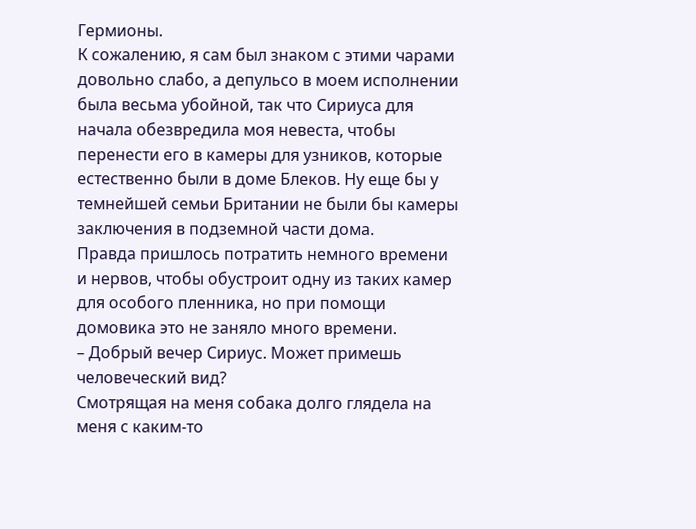Гермионы.
К сожалению, я сам был знаком с этими чарами довольно слабо, а депульсо в моем исполнении была весьма убойной, так что Сириуса для начала обезвредила моя невеста, чтобы перенести его в камеры для узников, которые естественно были в доме Блеков. Ну еще бы у темнейшей семьи Британии не были бы камеры заключения в подземной части дома.
Правда пришлось потратить немного времени и нервов, чтобы обустроит одну из таких камер для особого пленника, но при помощи домовика это не заняло много времени.
– Добрый вечер Сириус. Может примешь человеческий вид?
Смотрящая на меня собака долго глядела на меня с каким-то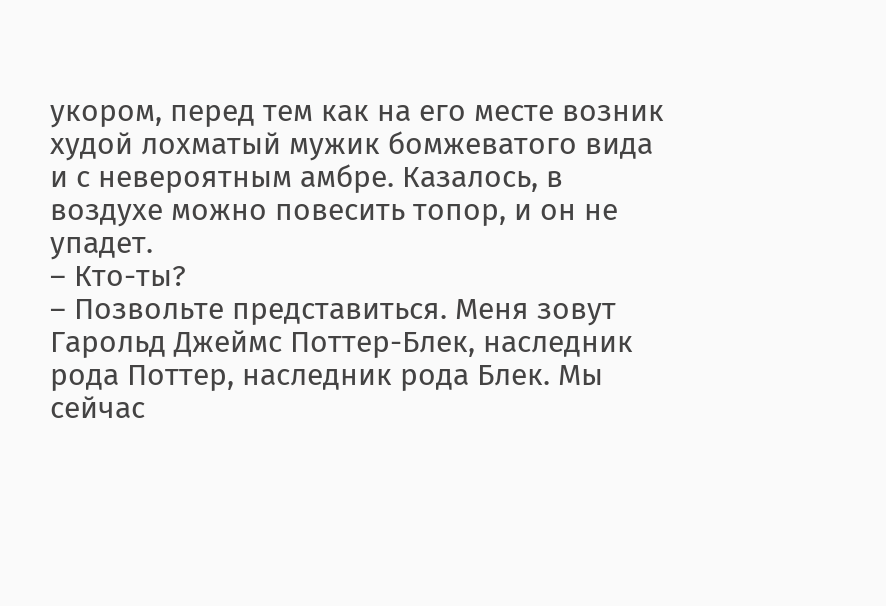укором, перед тем как на его месте возник худой лохматый мужик бомжеватого вида и с невероятным амбре. Казалось, в воздухе можно повесить топор, и он не упадет.
– Кто-ты?
– Позвольте представиться. Меня зовут Гарольд Джеймс Поттер-Блек, наследник рода Поттер, наследник рода Блек. Мы сейчас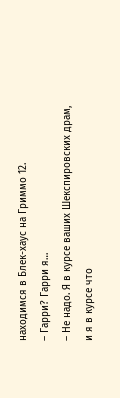находимся в Блек-хаус на Гриммо 12.
– Гарри? Гарри я…
– Не надо. Я в курсе ваших Шекспировских драм, и я в курсе что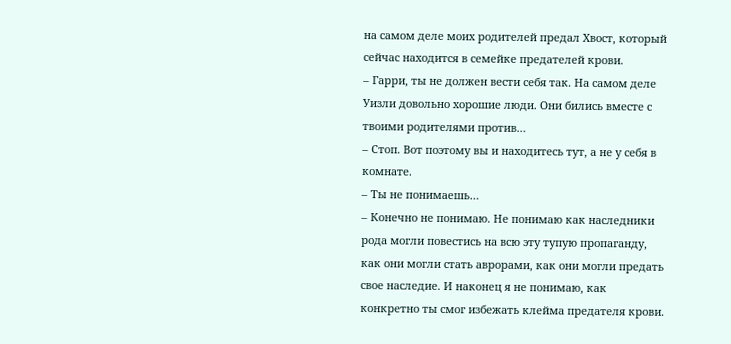на самом деле моих родителей предал Хвост, который сейчас находится в семейке предателей крови.
– Гарри, ты не должен вести себя так. На самом деле Уизли довольно хорошие люди. Они бились вместе с твоими родителями против…
– Стоп. Вот поэтому вы и находитесь тут, а не у себя в комнате.
– Ты не понимаешь…
– Конечно не понимаю. Не понимаю как наследники рода могли повестись на всю эту тупую пропаганду, как они могли стать аврорами, как они могли предать свое наследие. И наконец я не понимаю, как конкретно ты смог избежать клейма предателя крови.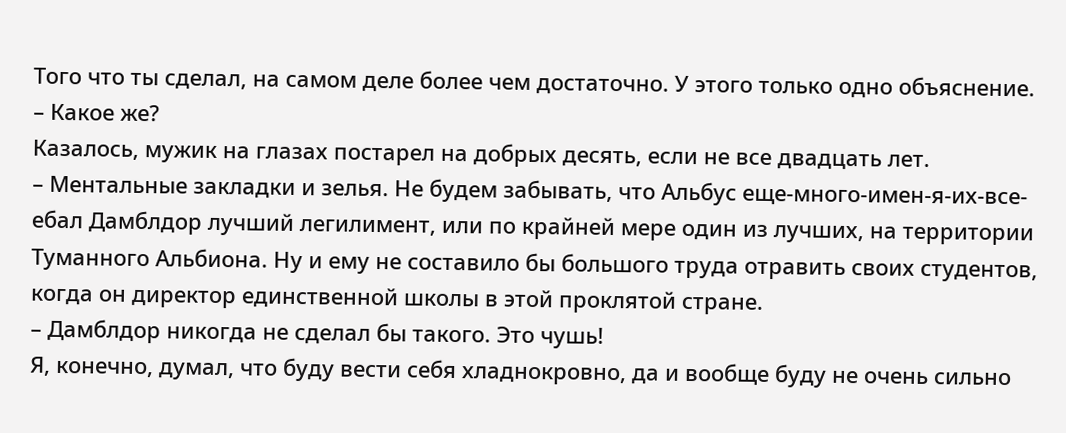Того что ты сделал, на самом деле более чем достаточно. У этого только одно объяснение.
– Какое же?
Казалось, мужик на глазах постарел на добрых десять, если не все двадцать лет.
– Ментальные закладки и зелья. Не будем забывать, что Альбус еще-много-имен-я-их-все-ебал Дамблдор лучший легилимент, или по крайней мере один из лучших, на территории Туманного Альбиона. Ну и ему не составило бы большого труда отравить своих студентов, когда он директор единственной школы в этой проклятой стране.
– Дамблдор никогда не сделал бы такого. Это чушь!
Я, конечно, думал, что буду вести себя хладнокровно, да и вообще буду не очень сильно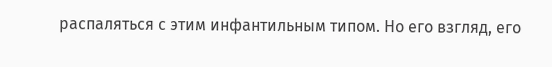распаляться с этим инфантильным типом. Но его взгляд, его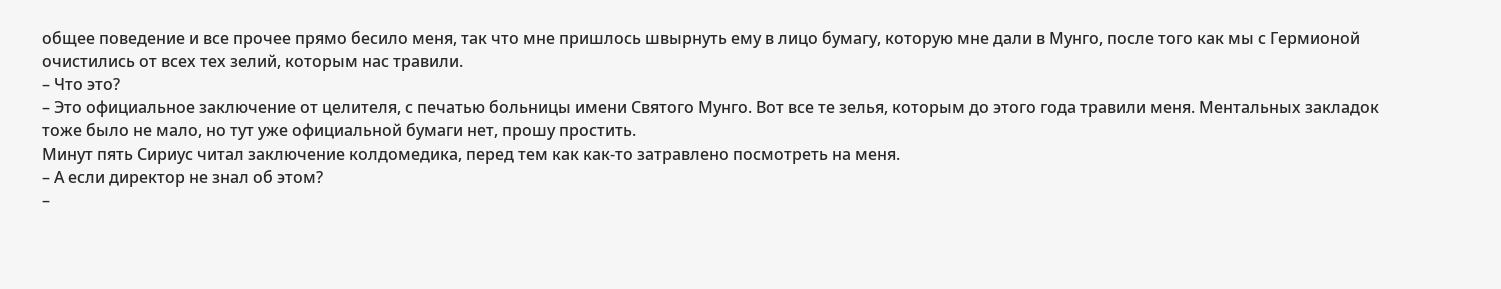общее поведение и все прочее прямо бесило меня, так что мне пришлось швырнуть ему в лицо бумагу, которую мне дали в Мунго, после того как мы с Гермионой очистились от всех тех зелий, которым нас травили.
– Что это?
– Это официальное заключение от целителя, с печатью больницы имени Святого Мунго. Вот все те зелья, которым до этого года травили меня. Ментальных закладок тоже было не мало, но тут уже официальной бумаги нет, прошу простить.
Минут пять Сириус читал заключение колдомедика, перед тем как как-то затравлено посмотреть на меня.
– А если директор не знал об этом?
–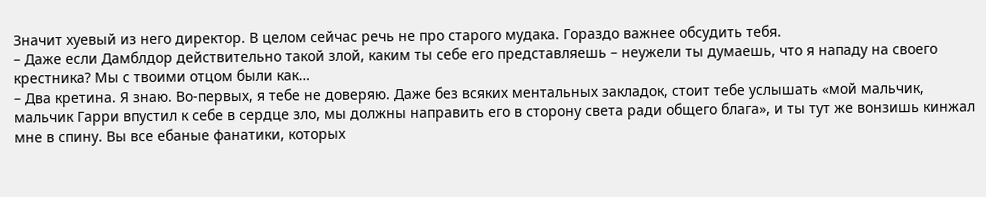Значит хуевый из него директор. В целом сейчас речь не про старого мудака. Гораздо важнее обсудить тебя.
– Даже если Дамблдор действительно такой злой, каким ты себе его представляешь – неужели ты думаешь, что я нападу на своего крестника? Мы с твоими отцом были как…
– Два кретина. Я знаю. Во-первых, я тебе не доверяю. Даже без всяких ментальных закладок, стоит тебе услышать «мой мальчик, мальчик Гарри впустил к себе в сердце зло, мы должны направить его в сторону света ради общего блага», и ты тут же вонзишь кинжал мне в спину. Вы все ебаные фанатики, которых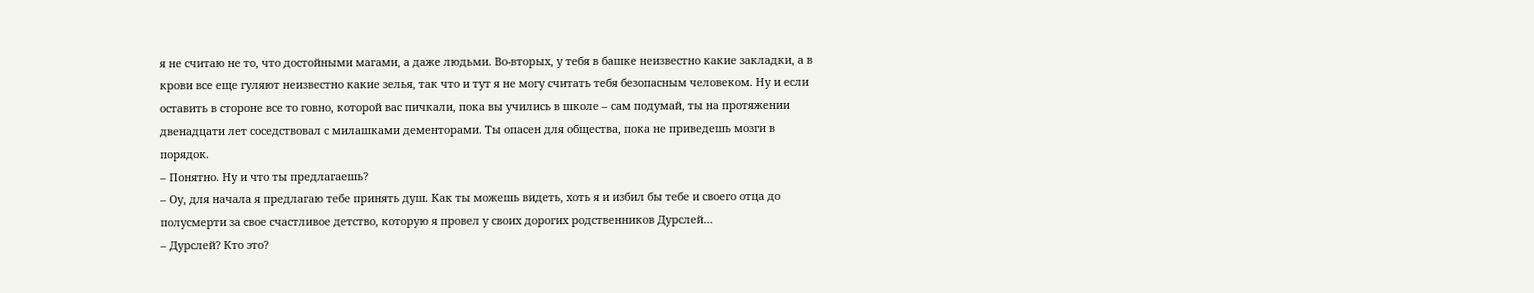я не считаю не то, что достойными магами, а даже людьми. Во-вторых, у тебя в башке неизвестно какие закладки, а в крови все еще гуляют неизвестно какие зелья, так что и тут я не могу считать тебя безопасным человеком. Ну и если оставить в стороне все то говно, которой вас пичкали, пока вы учились в школе – сам подумай, ты на протяжении двенадцати лет соседствовал с милашками дементорами. Ты опасен для общества, пока не приведешь мозги в порядок.
– Понятно. Ну и что ты предлагаешь?
– Оу, для начала я предлагаю тебе принять душ. Как ты можешь видеть, хоть я и избил бы тебе и своего отца до полусмерти за свое счастливое детство, которую я провел у своих дорогих родственников Дурслей…
– Дурслей? Кто это?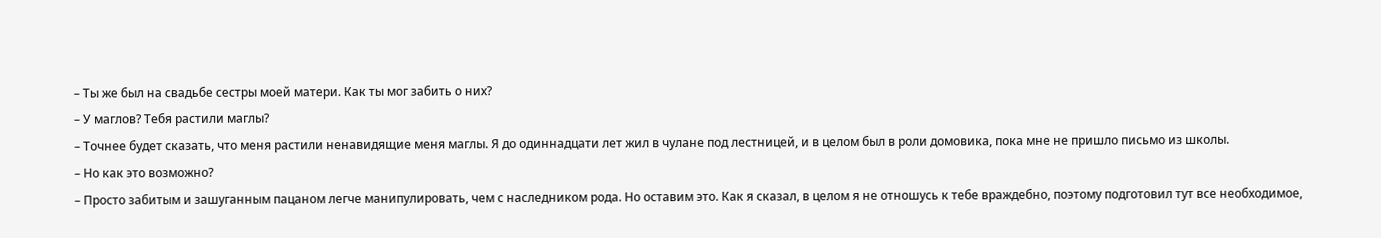– Ты же был на свадьбе сестры моей матери. Как ты мог забить о них?
– У маглов? Тебя растили маглы?
– Точнее будет сказать, что меня растили ненавидящие меня маглы. Я до одиннадцати лет жил в чулане под лестницей, и в целом был в роли домовика, пока мне не пришло письмо из школы.
– Но как это возможно?
– Просто забитым и зашуганным пацаном легче манипулировать, чем с наследником рода. Но оставим это. Как я сказал, в целом я не отношусь к тебе враждебно, поэтому подготовил тут все необходимое,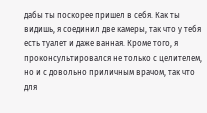дабы ты поскорее пришел в себя. Как ты видишь, я соединил две камеры, так что у тебя есть туалет и даже ванная. Кроме того, я проконсультировался не только с целителем, но и с довольно приличным врачом, так что для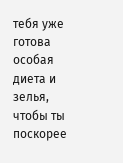тебя уже готова особая диета и зелья, чтобы ты поскорее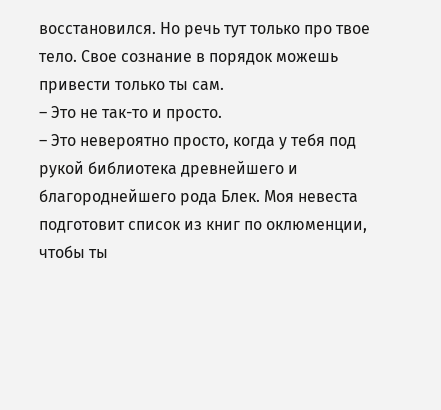восстановился. Но речь тут только про твое тело. Свое сознание в порядок можешь привести только ты сам.
– Это не так-то и просто.
– Это невероятно просто, когда у тебя под рукой библиотека древнейшего и благороднейшего рода Блек. Моя невеста подготовит список из книг по оклюменции, чтобы ты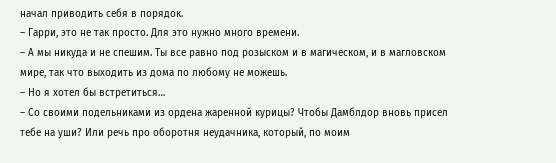начал приводить себя в порядок.
– Гарри, это не так просто. Для это нужно много времени.
– А мы никуда и не спешим. Ты все равно под розыском и в магическом, и в магловском мире, так что выходить из дома по любому не можешь.
– Но я хотел бы встретиться…
– Со своими подельниками из ордена жаренной курицы? Чтобы Дамблдор вновь присел тебе на уши? Или речь про оборотня неудачника, который, по моим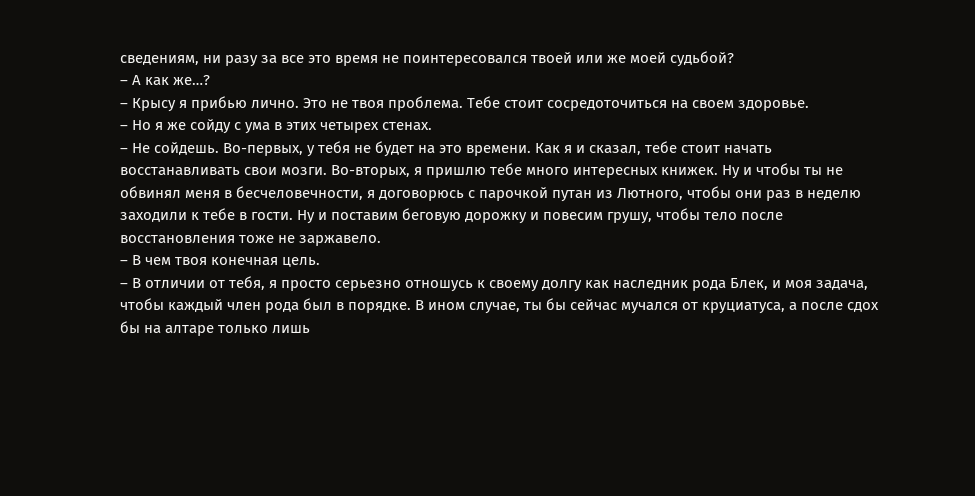сведениям, ни разу за все это время не поинтересовался твоей или же моей судьбой?
– А как же…?
– Крысу я прибью лично. Это не твоя проблема. Тебе стоит сосредоточиться на своем здоровье.
– Но я же сойду с ума в этих четырех стенах.
– Не сойдешь. Во-первых, у тебя не будет на это времени. Как я и сказал, тебе стоит начать восстанавливать свои мозги. Во-вторых, я пришлю тебе много интересных книжек. Ну и чтобы ты не обвинял меня в бесчеловечности, я договорюсь с парочкой путан из Лютного, чтобы они раз в неделю заходили к тебе в гости. Ну и поставим беговую дорожку и повесим грушу, чтобы тело после восстановления тоже не заржавело.
– В чем твоя конечная цель.
– В отличии от тебя, я просто серьезно отношусь к своему долгу как наследник рода Блек, и моя задача, чтобы каждый член рода был в порядке. В ином случае, ты бы сейчас мучался от круциатуса, а после сдох бы на алтаре только лишь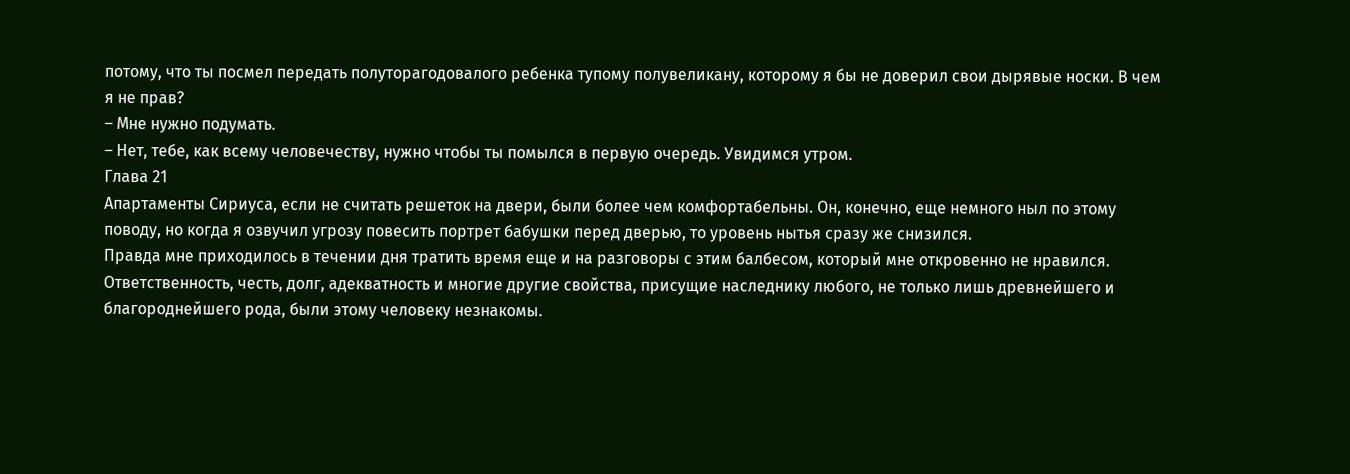потому, что ты посмел передать полуторагодовалого ребенка тупому полувеликану, которому я бы не доверил свои дырявые носки. В чем я не прав?
– Мне нужно подумать.
– Нет, тебе, как всему человечеству, нужно чтобы ты помылся в первую очередь. Увидимся утром.
Глава 21
Апартаменты Сириуса, если не считать решеток на двери, были более чем комфортабельны. Он, конечно, еще немного ныл по этому поводу, но когда я озвучил угрозу повесить портрет бабушки перед дверью, то уровень нытья сразу же снизился.
Правда мне приходилось в течении дня тратить время еще и на разговоры с этим балбесом, который мне откровенно не нравился. Ответственность, честь, долг, адекватность и многие другие свойства, присущие наследнику любого, не только лишь древнейшего и благороднейшего рода, были этому человеку незнакомы.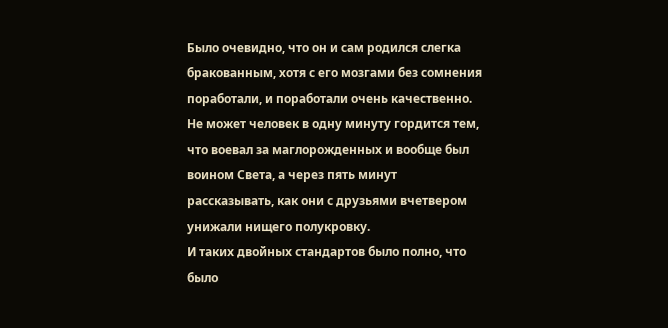Было очевидно, что он и сам родился слегка бракованным, хотя с его мозгами без сомнения поработали, и поработали очень качественно. Не может человек в одну минуту гордится тем, что воевал за маглорожденных и вообще был воином Света, а через пять минут рассказывать, как они с друзьями вчетвером унижали нищего полукровку.
И таких двойных стандартов было полно, что было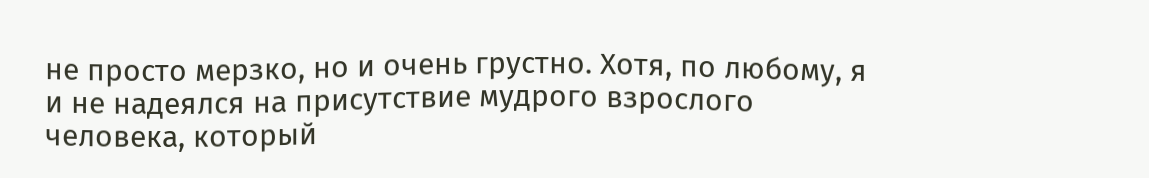не просто мерзко, но и очень грустно. Хотя, по любому, я и не надеялся на присутствие мудрого взрослого человека, который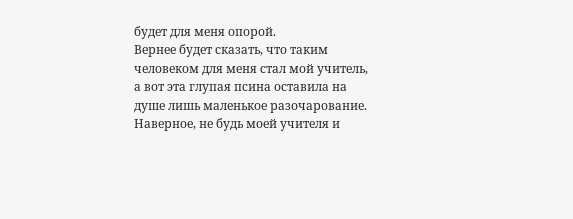будет для меня опорой.
Вернее будет сказать, что таким человеком для меня стал мой учитель, а вот эта глупая псина оставила на душе лишь маленькое разочарование. Наверное, не будь моей учителя и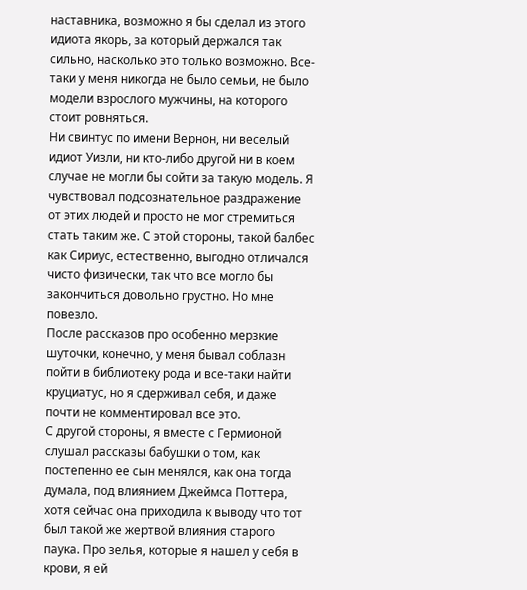наставника, возможно я бы сделал из этого идиота якорь, за который держался так сильно, насколько это только возможно. Все-таки у меня никогда не было семьи, не было модели взрослого мужчины, на которого стоит ровняться.
Ни свинтус по имени Вернон, ни веселый идиот Уизли, ни кто-либо другой ни в коем случае не могли бы сойти за такую модель. Я чувствовал подсознательное раздражение от этих людей и просто не мог стремиться стать таким же. С этой стороны, такой балбес как Сириус, естественно, выгодно отличался чисто физически, так что все могло бы закончиться довольно грустно. Но мне повезло.
После рассказов про особенно мерзкие шуточки, конечно, у меня бывал соблазн пойти в библиотеку рода и все-таки найти круциатус, но я сдерживал себя, и даже почти не комментировал все это.
С другой стороны, я вместе с Гермионой слушал рассказы бабушки о том, как постепенно ее сын менялся, как она тогда думала, под влиянием Джеймса Поттера, хотя сейчас она приходила к выводу что тот был такой же жертвой влияния старого паука. Про зелья, которые я нашел у себя в крови, я ей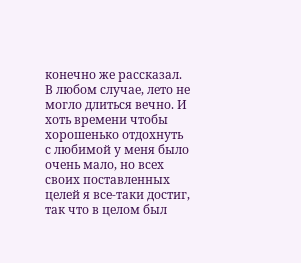конечно же рассказал.
В любом случае, лето не могло длиться вечно. И хоть времени чтобы хорошенько отдохнуть с любимой у меня было очень мало, но всех своих поставленных целей я все-таки достиг, так что в целом был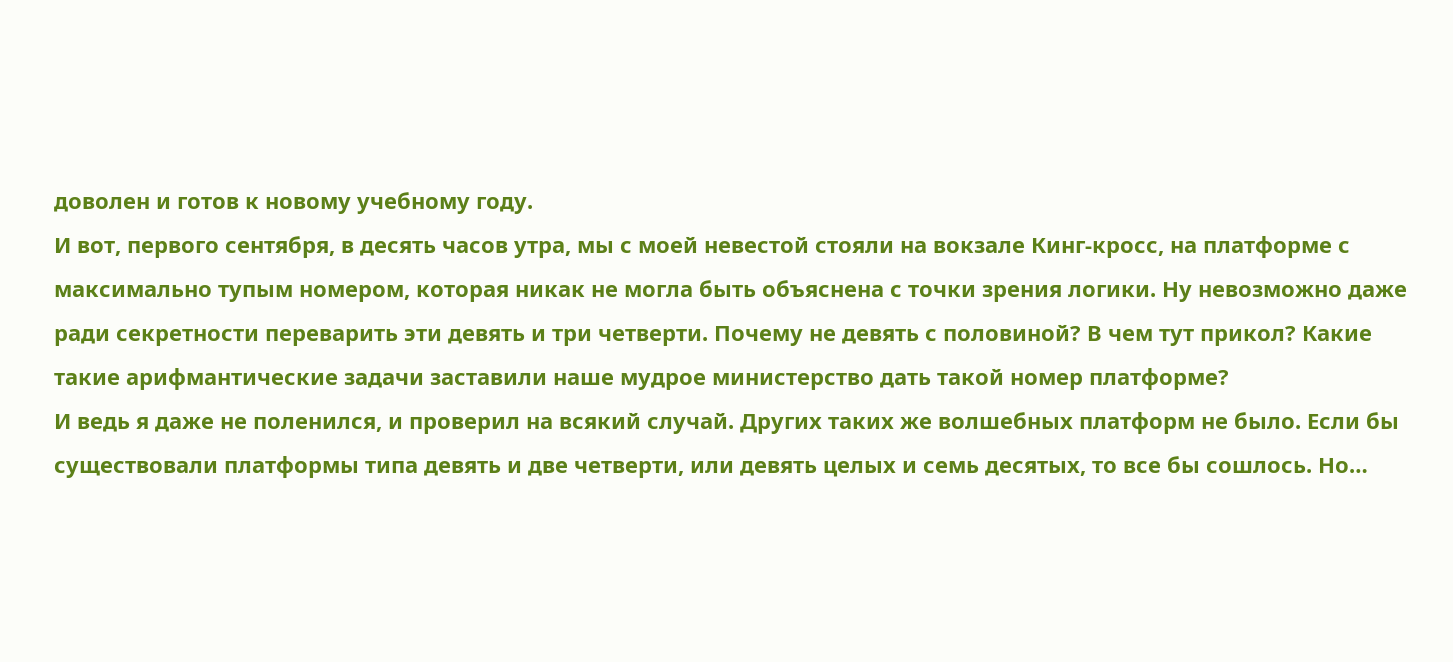доволен и готов к новому учебному году.
И вот, первого сентября, в десять часов утра, мы с моей невестой стояли на вокзале Кинг-кросс, на платформе с максимально тупым номером, которая никак не могла быть объяснена с точки зрения логики. Ну невозможно даже ради секретности переварить эти девять и три четверти. Почему не девять с половиной? В чем тут прикол? Какие такие арифмантические задачи заставили наше мудрое министерство дать такой номер платформе?
И ведь я даже не поленился, и проверил на всякий случай. Других таких же волшебных платформ не было. Если бы существовали платформы типа девять и две четверти, или девять целых и семь десятых, то все бы сошлось. Но…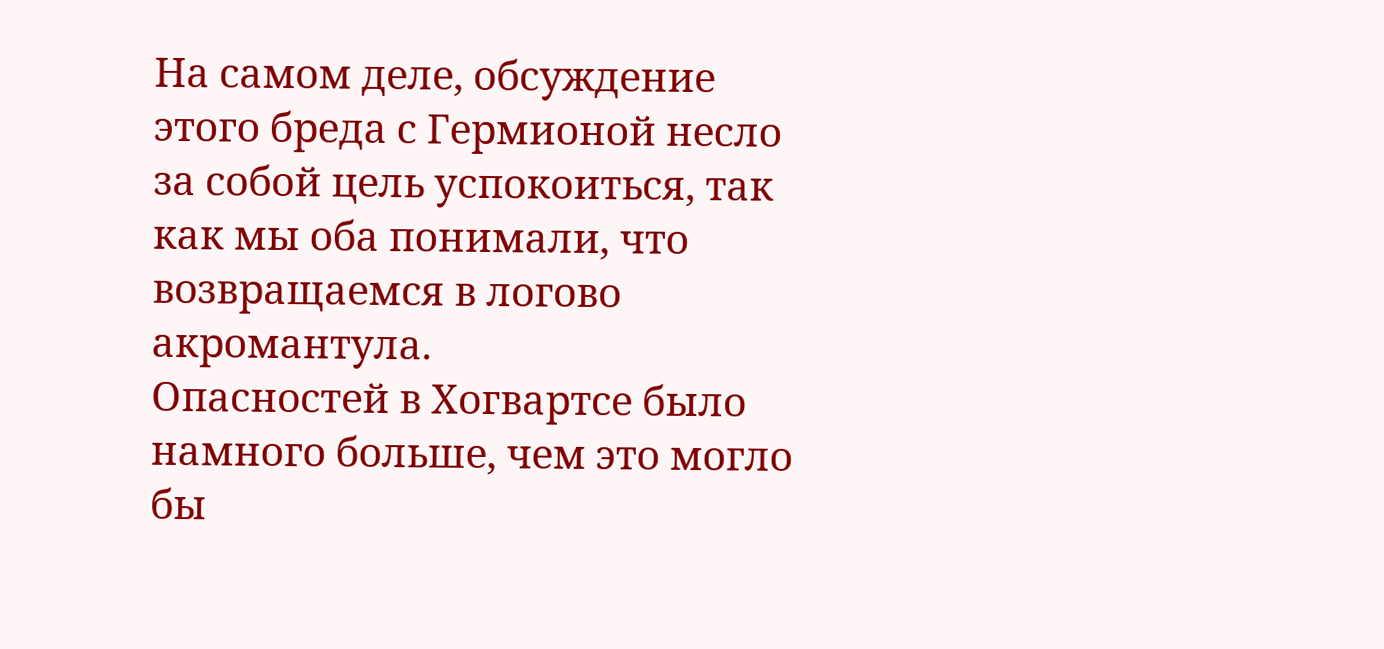На самом деле, обсуждение этого бреда с Гермионой несло за собой цель успокоиться, так как мы оба понимали, что возвращаемся в логово акромантула.
Опасностей в Хогвартсе было намного больше, чем это могло бы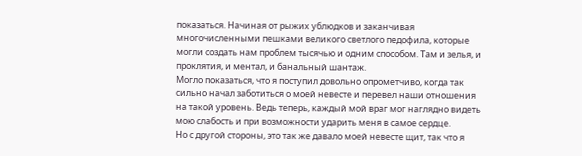показаться. Начиная от рыжих ублюдков и заканчивая многочисленными пешками великого светлого педофила, которые могли создать нам проблем тысячью и одним способом. Там и зелья, и проклятия, и ментал, и банальный шантаж.
Могло показаться, что я поступил довольно опрометчиво, когда так сильно начал заботиться о моей невесте и перевел наши отношения на такой уровень. Ведь теперь, каждый мой враг мог наглядно видеть мою слабость и при возможности ударить меня в самое сердце.
Но с другой стороны, это так же давало моей невесте щит, так что я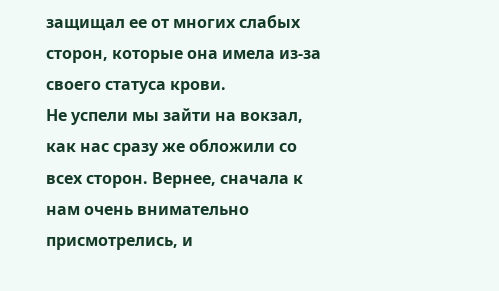защищал ее от многих слабых сторон, которые она имела из-за своего статуса крови.
Не успели мы зайти на вокзал, как нас сразу же обложили со всех сторон. Вернее, сначала к нам очень внимательно присмотрелись, и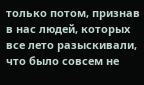только потом, признав в нас людей, которых все лето разыскивали, что было совсем не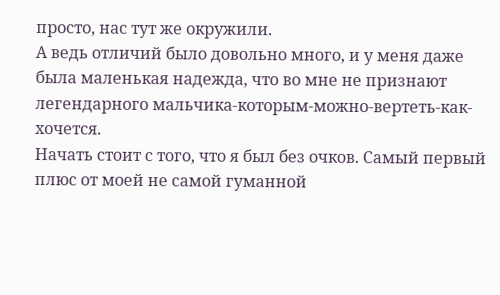просто, нас тут же окружили.
А ведь отличий было довольно много, и у меня даже была маленькая надежда, что во мне не признают легендарного мальчика-которым-можно-вертеть-как-хочется.
Начать стоит с того, что я был без очков. Самый первый плюс от моей не самой гуманной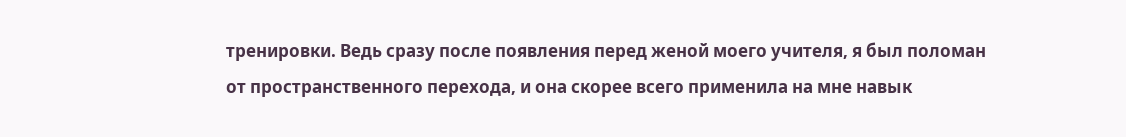тренировки. Ведь сразу после появления перед женой моего учителя, я был поломан от пространственного перехода, и она скорее всего применила на мне навык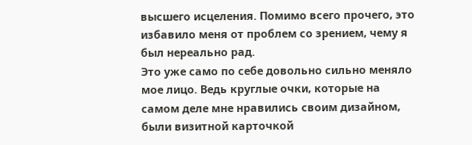высшего исцеления. Помимо всего прочего, это избавило меня от проблем со зрением, чему я был нереально рад.
Это уже само по себе довольно сильно меняло мое лицо. Ведь круглые очки, которые на самом деле мне нравились своим дизайном, были визитной карточкой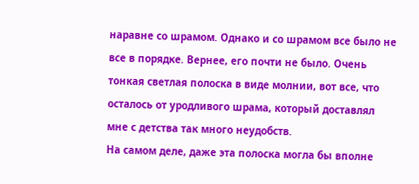наравне со шрамом. Однако и со шрамом все было не все в порядке. Вернее, его почти не было. Очень тонкая светлая полоска в виде молнии, вот все, что осталось от уродливого шрама, который доставлял мне с детства так много неудобств.
На самом деле, даже эта полоска могла бы вполне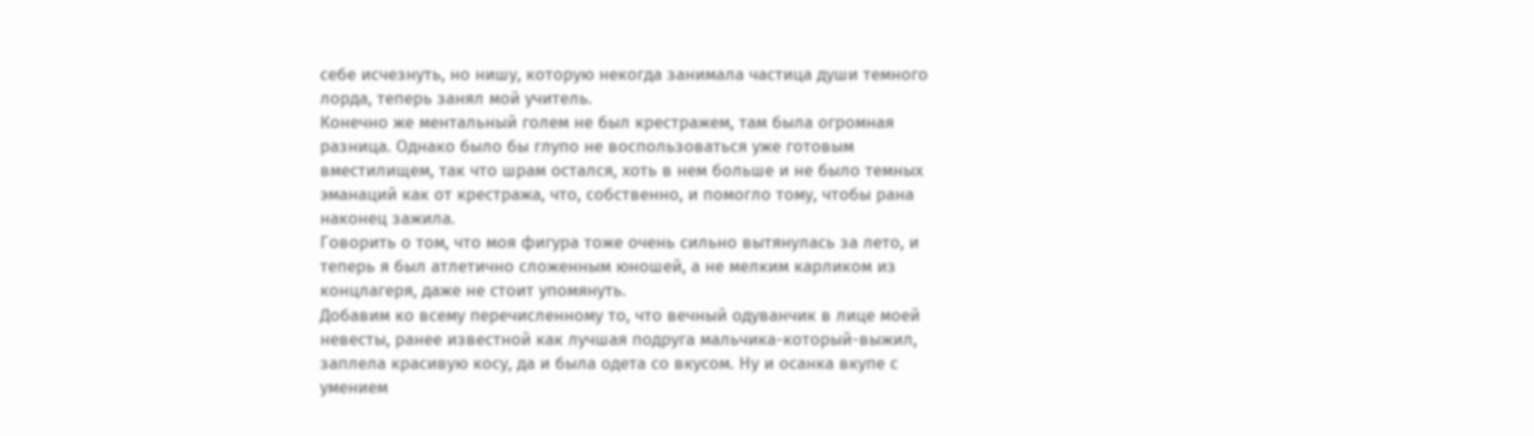себе исчезнуть, но нишу, которую некогда занимала частица души темного лорда, теперь занял мой учитель.
Конечно же ментальный голем не был крестражем, там была огромная разница. Однако было бы глупо не воспользоваться уже готовым вместилищем, так что шрам остался, хоть в нем больше и не было темных эманаций как от крестража, что, собственно, и помогло тому, чтобы рана наконец зажила.
Говорить о том, что моя фигура тоже очень сильно вытянулась за лето, и теперь я был атлетично сложенным юношей, а не мелким карликом из концлагеря, даже не стоит упомянуть.
Добавим ко всему перечисленному то, что вечный одуванчик в лице моей невесты, ранее известной как лучшая подруга мальчика-который-выжил, заплела красивую косу, да и была одета со вкусом. Ну и осанка вкупе с умением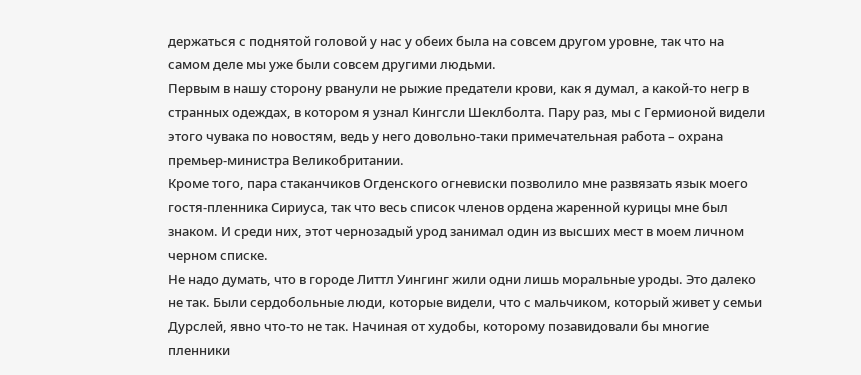держаться с поднятой головой у нас у обеих была на совсем другом уровне, так что на самом деле мы уже были совсем другими людьми.
Первым в нашу сторону рванули не рыжие предатели крови, как я думал, а какой-то негр в странных одеждах, в котором я узнал Кингсли Шеклболта. Пару раз, мы с Гермионой видели этого чувака по новостям, ведь у него довольно-таки примечательная работа – охрана премьер-министра Великобритании.
Кроме того, пара стаканчиков Огденского огневиски позволило мне развязать язык моего гостя-пленника Сириуса, так что весь список членов ордена жаренной курицы мне был знаком. И среди них, этот чернозадый урод занимал один из высших мест в моем личном черном списке.
Не надо думать, что в городе Литтл Уингинг жили одни лишь моральные уроды. Это далеко не так. Были сердобольные люди, которые видели, что с мальчиком, который живет у семьи Дурслей, явно что-то не так. Начиная от худобы, которому позавидовали бы многие пленники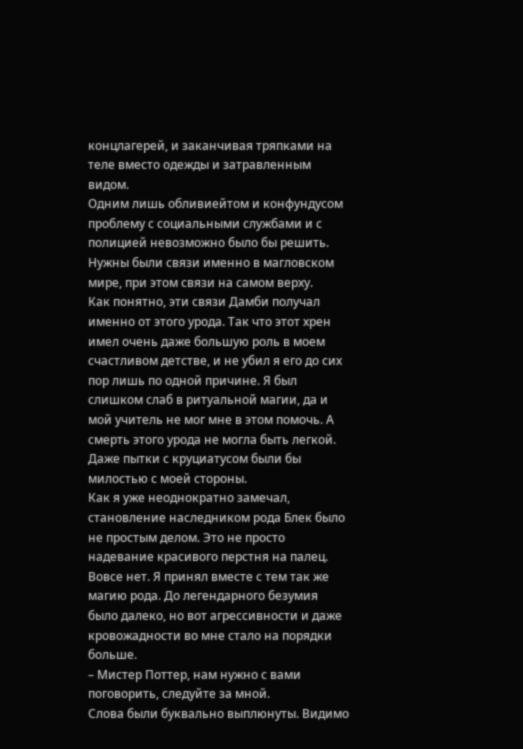концлагерей, и заканчивая тряпками на теле вместо одежды и затравленным видом.
Одним лишь обливиейтом и конфундусом проблему с социальными службами и с полицией невозможно было бы решить. Нужны были связи именно в магловском мире, при этом связи на самом верху.
Как понятно, эти связи Дамби получал именно от этого урода. Так что этот хрен имел очень даже большую роль в моем счастливом детстве, и не убил я его до сих пор лишь по одной причине. Я был слишком слаб в ритуальной магии, да и мой учитель не мог мне в этом помочь. А смерть этого урода не могла быть легкой. Даже пытки с круциатусом были бы милостью с моей стороны.
Как я уже неоднократно замечал, становление наследником рода Блек было не простым делом. Это не просто надевание красивого перстня на палец. Вовсе нет. Я принял вместе с тем так же магию рода. До легендарного безумия было далеко, но вот агрессивности и даже кровожадности во мне стало на порядки больше.
– Мистер Поттер, нам нужно с вами поговорить, следуйте за мной.
Слова были буквально выплюнуты. Видимо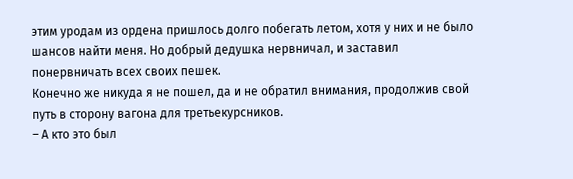этим уродам из ордена пришлось долго побегать летом, хотя у них и не было шансов найти меня. Но добрый дедушка нервничал, и заставил понервничать всех своих пешек.
Конечно же никуда я не пошел, да и не обратил внимания, продолжив свой путь в сторону вагона для третьекурсников.
– А кто это был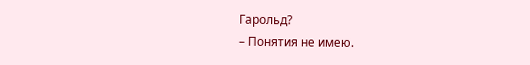Гарольд?
– Понятия не имею.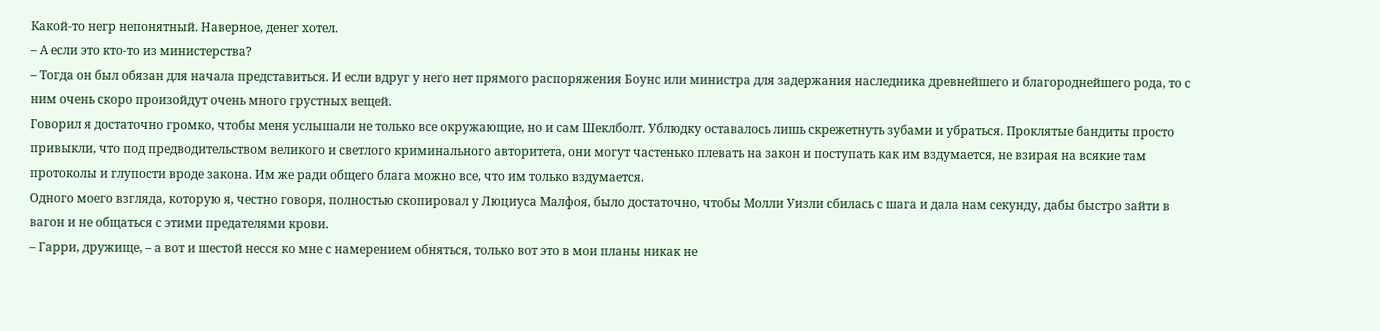Какой-то негр непонятный. Наверное, денег хотел.
– А если это кто-то из министерства?
– Тогда он был обязан для начала представиться. И если вдруг у него нет прямого распоряжения Боунс или министра для задержания наследника древнейшего и благороднейшего рода, то с ним очень скоро произойдут очень много грустных вещей.
Говорил я достаточно громко, чтобы меня услышали не только все окружающие, но и сам Шеклболт. Ублюдку оставалось лишь скрежетнуть зубами и убраться. Проклятые бандиты просто привыкли, что под предводительством великого и светлого криминального авторитета, они могут частенько плевать на закон и поступать как им вздумается, не взирая на всякие там протоколы и глупости вроде закона. Им же ради общего блага можно все, что им только вздумается.
Одного моего взгляда, которую я, честно говоря, полностью скопировал у Люциуса Малфоя, было достаточно, чтобы Молли Уизли сбилась с шага и дала нам секунду, дабы быстро зайти в вагон и не общаться с этими предателями крови.
– Гарри, дружище, – а вот и шестой несся ко мне с намерением обняться, только вот это в мои планы никак не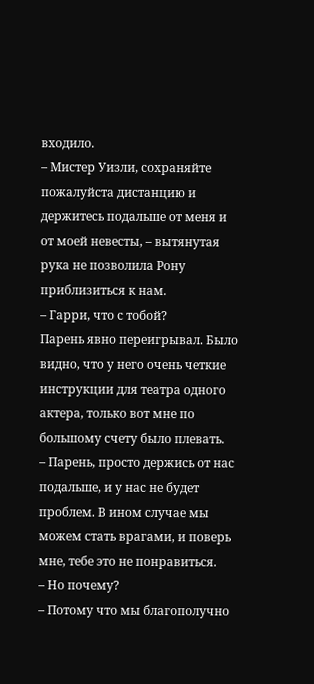входило.
– Мистер Уизли, сохраняйте пожалуйста дистанцию и держитесь подальше от меня и от моей невесты, – вытянутая рука не позволила Рону приблизиться к нам.
– Гарри, что с тобой?
Парень явно переигрывал. Было видно, что у него очень четкие инструкции для театра одного актера, только вот мне по большому счету было плевать.
– Парень, просто держись от нас подальше, и у нас не будет проблем. В ином случае мы можем стать врагами, и поверь мне, тебе это не понравиться.
– Но почему?
– Потому что мы благополучно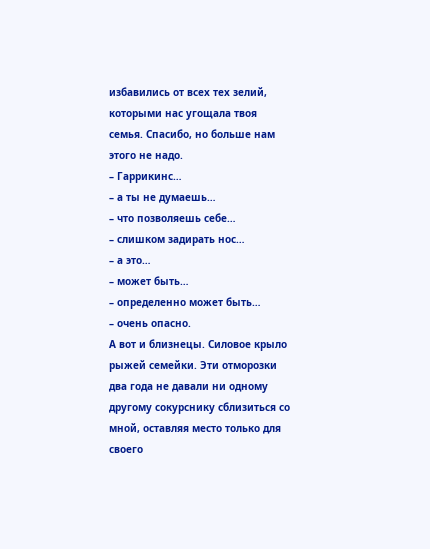избавились от всех тех зелий, которыми нас угощала твоя семья. Спасибо, но больше нам этого не надо.
– Гаррикинс…
– а ты не думаешь…
– что позволяешь себе…
– слишком задирать нос…
– а это…
– может быть…
– определенно может быть…
– очень опасно.
А вот и близнецы. Силовое крыло рыжей семейки. Эти отморозки два года не давали ни одному другому сокурснику сблизиться со мной, оставляя место только для своего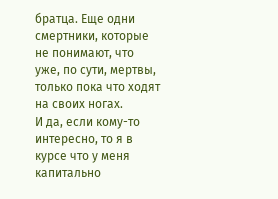братца. Еще одни смертники, которые не понимают, что уже, по сути, мертвы, только пока что ходят на своих ногах.
И да, если кому-то интересно, то я в курсе что у меня капитально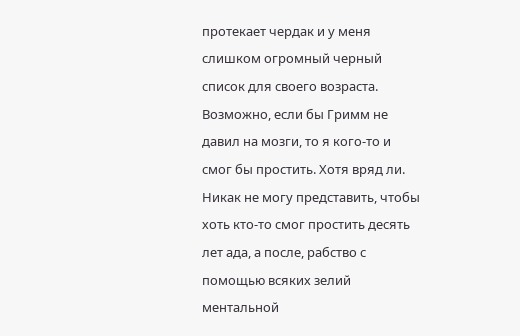протекает чердак и у меня слишком огромный черный список для своего возраста. Возможно, если бы Гримм не давил на мозги, то я кого-то и смог бы простить. Хотя вряд ли. Никак не могу представить, чтобы хоть кто-то смог простить десять лет ада, а после, рабство с помощью всяких зелий ментальной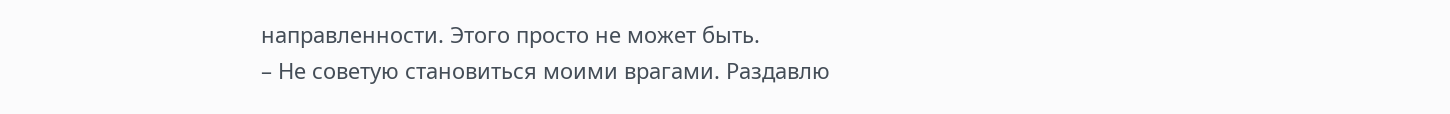направленности. Этого просто не может быть.
– Не советую становиться моими врагами. Раздавлю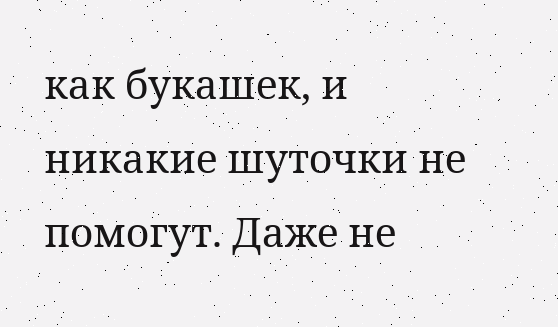как букашек, и никакие шуточки не помогут. Даже не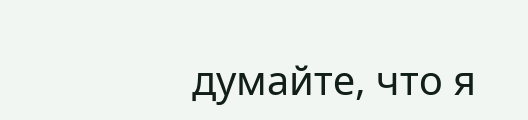думайте, что я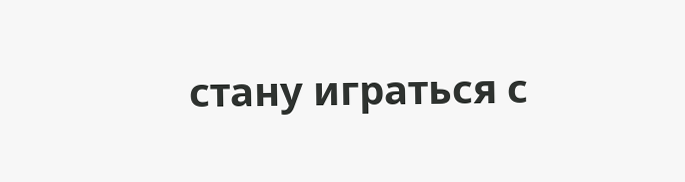стану играться с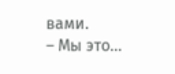вами.
– Мы это…